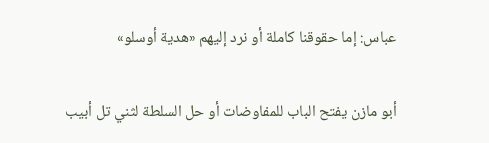عباس: إما حقوقنا كاملة أو نرد إليهم «هدية أوسلو»

أبو مازن يفتح الباب للمفاوضات أو حل السلطة لثني تل أبيب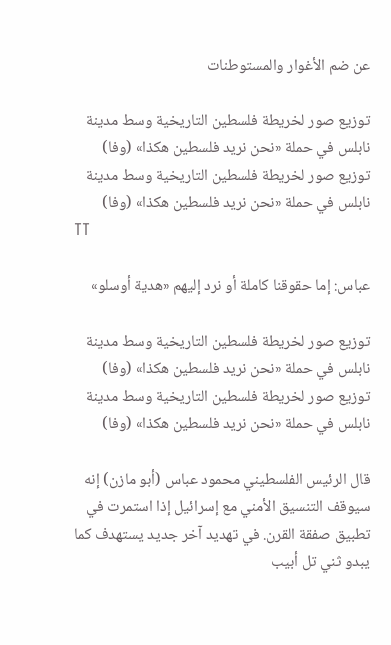عن ضم الأغوار والمستوطنات

توزيع صور لخريطة فلسطين التاريخية وسط مدينة نابلس في حملة «نحن نريد فلسطين هكذا» (وفا)
توزيع صور لخريطة فلسطين التاريخية وسط مدينة نابلس في حملة «نحن نريد فلسطين هكذا» (وفا)
TT

عباس: إما حقوقنا كاملة أو نرد إليهم «هدية أوسلو»

توزيع صور لخريطة فلسطين التاريخية وسط مدينة نابلس في حملة «نحن نريد فلسطين هكذا» (وفا)
توزيع صور لخريطة فلسطين التاريخية وسط مدينة نابلس في حملة «نحن نريد فلسطين هكذا» (وفا)

قال الرئيس الفلسطيني محمود عباس (أبو مازن) إنه سيوقف التنسيق الأمني مع إسرائيل إذا استمرت في تطبيق صفقة القرن. في تهديد آخر جديد يستهدف كما يبدو ثني تل أبيب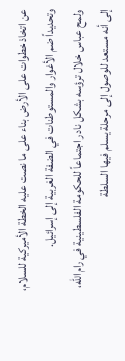عن اتخاذ خطوات على الأرض بناء على ما نصت عليه الخطة الأميركية للسلام، وتحديداً ضم الأغوار والمستوطنات في الضفة الغربية إلى إسرائيل.
ولمح عباس خلال ترؤسه بشكل نادر اجتماعاً للحكومة الفلسطينية في رام الله، إلى أنه مستعد للوصول إلى مرحلة يسلم فيها السلطة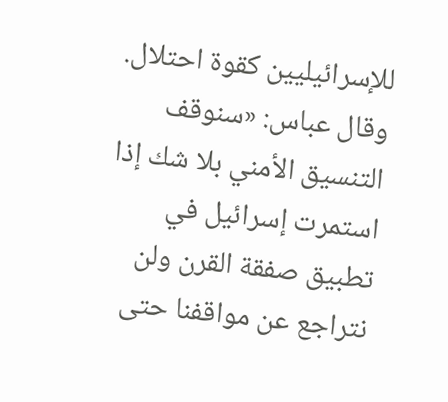للإسرائيليين كقوة احتلال.
وقال عباس: «سنوقف التنسيق الأمني بلا شك إذا استمرت إسرائيل في تطبيق صفقة القرن ولن نتراجع عن مواقفنا حتى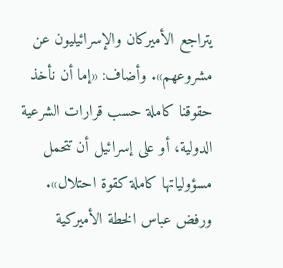يتراجع الأميركان والإسرائيليون عن مشروعهم». وأضاف: «إما أن نأخذ حقوقنا كاملة حسب قرارات الشرعية الدولية، أو على إسرائيل أن تتحمل مسؤولياتها كاملة كقوة احتلال». ورفض عباس الخطة الأميركية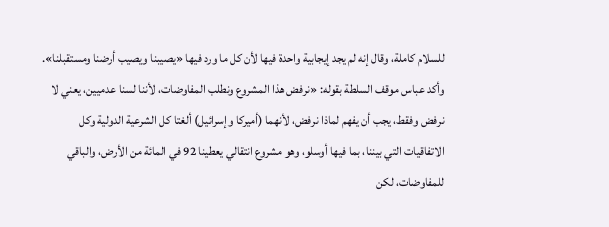للسلام كاملة، وقال إنه لم يجد إيجابية واحدة فيها لأن كل ما ورد فيها «يصيبنا ويصيب أرضنا ومستقبلنا».
وأكد عباس موقف السلطة بقوله: «نرفض هذا المشروع ونطلب المفاوضات، لأننا لسنا عدميين، يعني لا نرفض وفقط، يجب أن يفهم لماذا نرفض، لأنهما (أميركا وإسرائيل) ألغتا كل الشرعية الدولية وكل الاتفاقيات التي بيننا، بما فيها أوسلو، وهو مشروع انتقالي يعطينا 92 في المائة من الأرض، والباقي للمفاوضات، لكن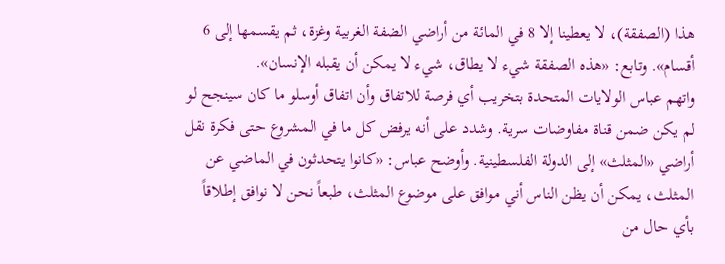هذا (الصفقة)، لا يعطينا إلا 8 في المائة من أراضي الضفة الغربية وغزة، ثم يقسمها إلى 6 أقسام». وتابع: «هذه الصفقة شيء لا يطاق، شيء لا يمكن أن يقبله الإنسان».
واتهم عباس الولايات المتحدة بتخريب أي فرصة للاتفاق وأن اتفاق أوسلو ما كان سينجح لو لم يكن ضمن قناة مفاوضات سرية. وشدد على أنه يرفض كل ما في المشروع حتى فكرة نقل أراضي «المثلث» إلى الدولة الفلسطينية. وأوضح عباس: «كانوا يتحدثون في الماضي عن المثلث، يمكن أن يظن الناس أني موافق على موضوع المثلث، طبعاً نحن لا نوافق إطلاقاً بأي حال من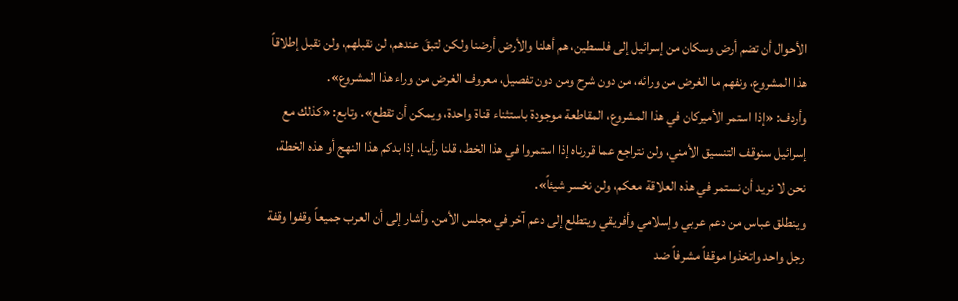الأحوال أن تضم أرض وسكان من إسرائيل إلى فلسطين، هم أهلنا والأرض أرضنا ولكن لتبقَ عندهم، لن نقبلهم، ولن نقبل إطلاقاً هذا المشروع، ونفهم ما الغرض من ورائه، من دون شرح ومن دون تفصيل، معروف الغرض من وراء هذا المشروع».
وأردف: «إذا استمر الأميركان في هذا المشروع، المقاطعة موجودة باستثناء قناة واحدة، ويمكن أن تقطع». وتابع: «كذلك مع إسرائيل سنوقف التنسيق الأمني، ولن نتراجع عما قررناه إذا استمروا في هذا الخط، قلنا رأينا، إذا بدكم هذا النهج أو هذه الخطة، نحن لا نريد أن نستمر في هذه العلاقة معكم، ولن نخسر شيئاً».
وينطلق عباس من دعم عربي وإسلامي وأفريقي ويتطلع إلى دعم آخر في مجلس الأمن. وأشار إلى أن العرب جميعاً وقفوا وقفة رجل واحد واتخذوا موقفاً مشرفاً ضد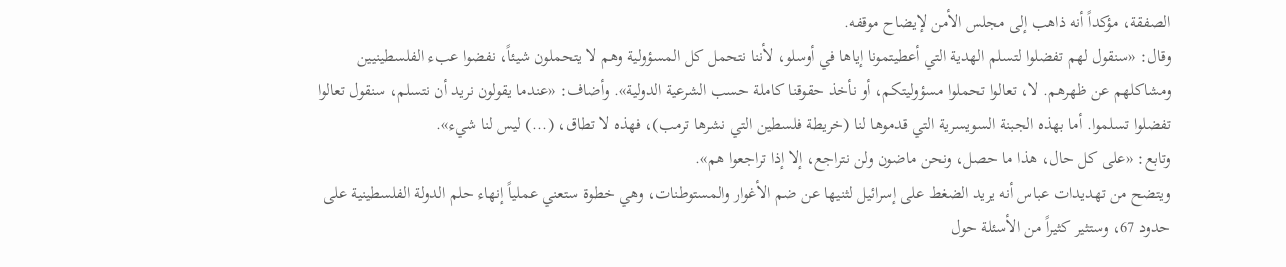الصفقة، مؤكداً أنه ذاهب إلى مجلس الأمن لإيضاح موقفه.
وقال: «سنقول لهم تفضلوا لتسلم الهدية التي أعطيتمونا إياها في أوسلو، لأننا نتحمل كل المسؤولية وهم لا يتحملون شيئاً، نفضوا عبء الفلسطينيين ومشاكلهم عن ظهرهم. لا، تعالوا تحملوا مسؤوليتكم، أو نأخذ حقوقنا كاملة حسب الشرعية الدولية». وأضاف: «عندما يقولون نريد أن نتسلم، سنقول تعالوا تفضلوا تسلموا. أما بهذه الجبنة السويسرية التي قدموها لنا (خريطة فلسطين التي نشرها ترمب)، فهذه لا تطاق، (...) ليس لنا شيء».
وتابع: «على كل حال، هذا ما حصل، ونحن ماضون ولن نتراجع، إلا إذا تراجعوا هم».
ويتضح من تهديدات عباس أنه يريد الضغط على إسرائيل لثنيها عن ضم الأغوار والمستوطنات، وهي خطوة ستعني عملياً إنهاء حلم الدولة الفلسطينية على حدود 67، وستثير كثيراً من الأسئلة حول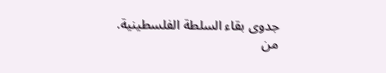جدوى بقاء السلطة الفلسطينية.
من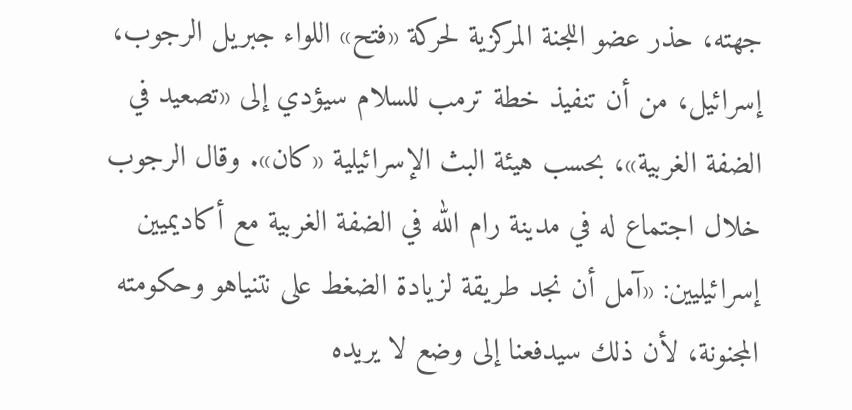جهته، حذر عضو اللجنة المركزية لحركة «فتح» اللواء جبريل الرجوب، إسرائيل، من أن تنفيذ خطة ترمب للسلام سيؤدي إلى «تصعيد في الضفة الغربية»، بحسب هيئة البث الإسرائيلية «كان». وقال الرجوب خلال اجتماع له في مدينة رام الله في الضفة الغربية مع أكاديميين إسرائيليين: «آمل أن نجد طريقة لزيادة الضغط على نتنياهو وحكومته المجنونة، لأن ذلك سيدفعنا إلى وضع لا يريده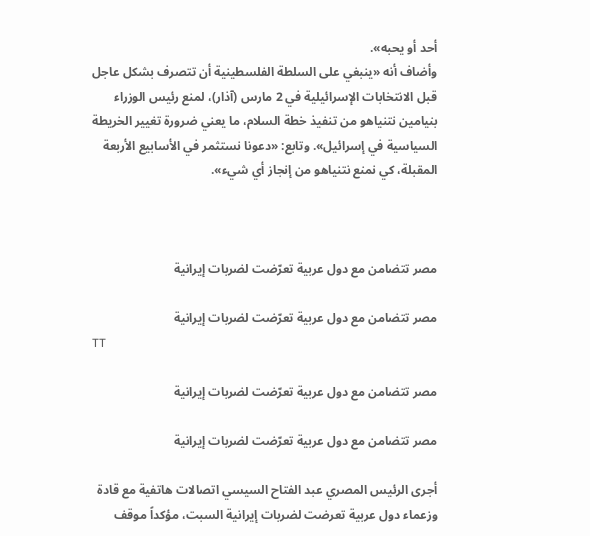أحد أو يحبه».
وأضاف أنه «ينبغي على السلطة الفلسطينية أن تتصرف بشكل عاجل قبل الانتخابات الإسرائيلية في 2 مارس (آذار)، لمنع رئيس الوزراء بنيامين نتنياهو من تنفيذ خطة السلام، ما يعني ضرورة تغيير الخريطة السياسية في إسرائيل». وتابع: «دعونا نستثمر في الأسابيع الأربعة المقبلة، كي نمنع نتنياهو من إنجاز أي شيء».



مصر تتضامن مع دول عربية تعرّضت لضربات إيرانية

مصر تتضامن مع دول عربية تعرّضت لضربات إيرانية
TT

مصر تتضامن مع دول عربية تعرّضت لضربات إيرانية

مصر تتضامن مع دول عربية تعرّضت لضربات إيرانية

أجرى الرئيس المصري عبد الفتاح السيسي اتصالات هاتفية مع قادة وزعماء دول عربية تعرضت لضربات إيرانية السبت، مؤكداً موقف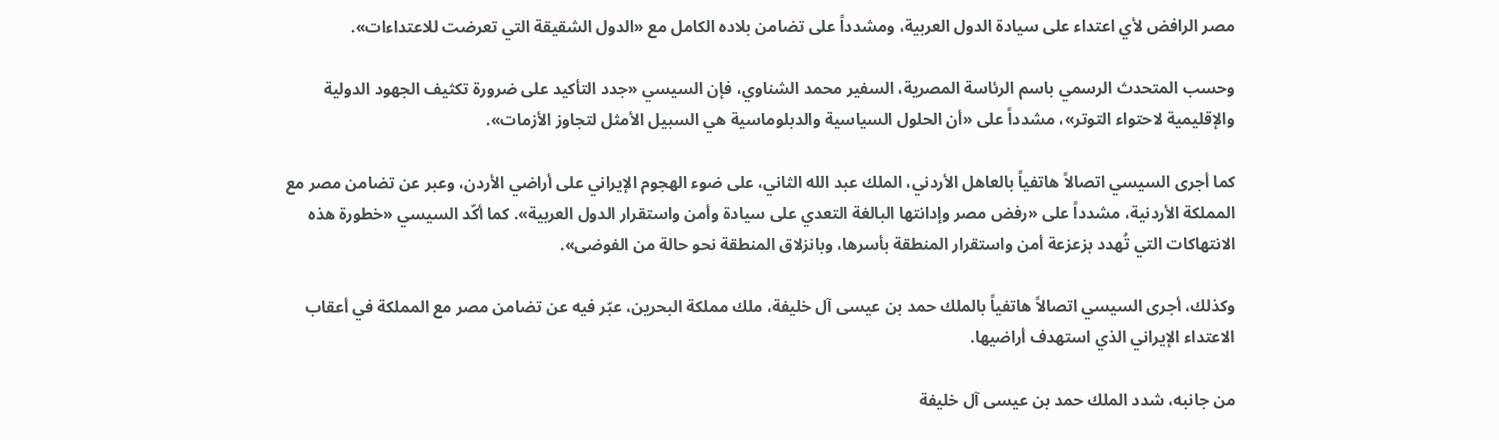مصر الرافض لأي اعتداء على سيادة الدول العربية، ومشدداً على تضامن بلاده الكامل مع «الدول الشقيقة التي تعرضت للاعتداءات».

وحسب المتحدث الرسمي باسم الرئاسة المصرية، السفير محمد الشناوي، فإن السيسي «جدد التأكيد على ضرورة تكثيف الجهود الدولية والإقليمية لاحتواء التوتر»، مشدداً على «أن الحلول السياسية والدبلوماسية هي السبيل الأمثل لتجاوز الأزمات».

كما أجرى السيسي اتصالاً هاتفياً بالعاهل الأردني، الملك عبد الله الثاني، على ضوء الهجوم الإيراني على أراضي الأردن، وعبر عن تضامن مصر مع المملكة الأردنية، مشدداً على «رفض مصر وإدانتها البالغة التعدي على سيادة وأمن واستقرار الدول العربية». كما أكّد السيسي «خطورة هذه الانتهاكات التي تُهدد بزعزعة أمن واستقرار المنطقة بأسرها، وبانزلاق المنطقة نحو حالة من الفوضى».

وكذلك، أجرى السيسي اتصالاً هاتفياً بالملك حمد بن عيسى آل خليفة، ملك مملكة البحرين، عبّر فيه عن تضامن مصر مع المملكة في أعقاب الاعتداء الإيراني الذي استهدف أراضيها.

من جانبه، شدد الملك حمد بن عيسى آل خليفة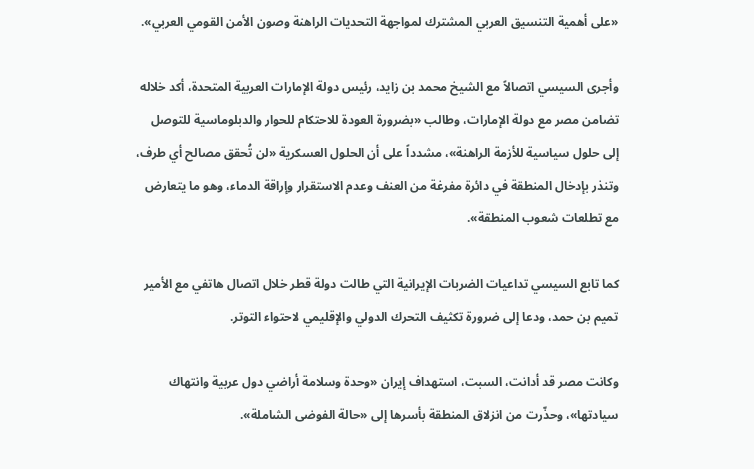«على أهمية التنسيق العربي المشترك لمواجهة التحديات الراهنة وصون الأمن القومي العربي».

وأجرى السيسي اتصالاً مع الشيخ محمد بن زايد، رئيس دولة الإمارات العربية المتحدة، أكد خلاله تضامن مصر مع دولة الإمارات، وطالب «بضرورة العودة للاحتكام للحوار والدبلوماسية للتوصل إلى حلول سياسية للأزمة الراهنة»، مشدداً على أن الحلول العسكرية «لن تُحقق مصالح أي طرف، وتنذر بإدخال المنطقة في دائرة مفرغة من العنف وعدم الاستقرار وإراقة الدماء، وهو ما يتعارض مع تطلعات شعوب المنطقة».

كما تابع السيسي تداعيات الضربات الإيرانية التي طالت دولة قطر خلال اتصال هاتفي مع الأمير تميم بن حمد، ودعا إلى ضرورة تكثيف التحرك الدولي والإقليمي لاحتواء التوتر.

وكانت مصر قد أدانت، السبت، استهداف إيران «وحدة وسلامة أراضي دول عربية وانتهاك سيادتها»، وحذّرت من انزلاق المنطقة بأسرها إلى «حالة الفوضى الشاملة».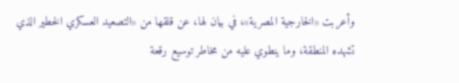وأعربت «الخارجية المصرية»، في بيان لها، عن قلقها من «التصعيد العسكري الخطير الذي تشهده المنطقة، وما ينطوي عليه من مخاطر توسيع رقعة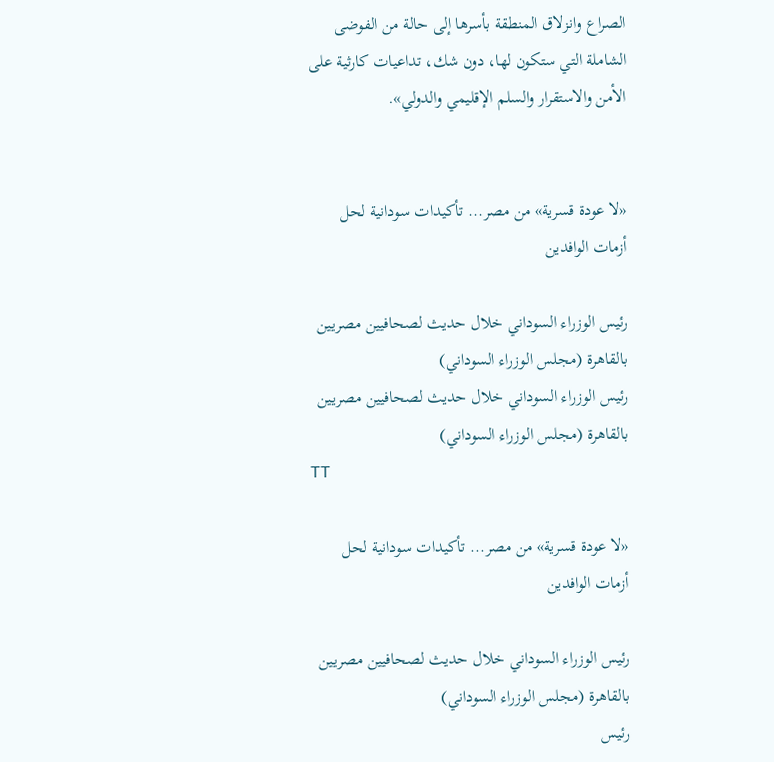الصراع وانزلاق المنطقة بأسرها إلى حالة من الفوضى الشاملة التي ستكون لها، دون شك، تداعيات كارثية على الأمن والاستقرار والسلم الإقليمي والدولي».


«لا عودة قسرية» من مصر... تأكيدات سودانية لحل أزمات الوافدين

رئيس الوزراء السوداني خلال حديث لصحافيين مصريين بالقاهرة (مجلس الوزراء السوداني)
رئيس الوزراء السوداني خلال حديث لصحافيين مصريين بالقاهرة (مجلس الوزراء السوداني)
TT

«لا عودة قسرية» من مصر... تأكيدات سودانية لحل أزمات الوافدين

رئيس الوزراء السوداني خلال حديث لصحافيين مصريين بالقاهرة (مجلس الوزراء السوداني)
رئيس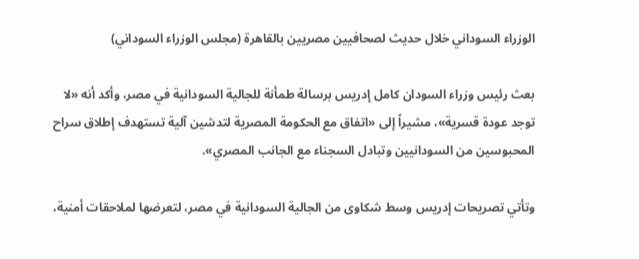الوزراء السوداني خلال حديث لصحافيين مصريين بالقاهرة (مجلس الوزراء السوداني)

بعث رئيس وزراء السودان كامل إدريس برسالة طمأنة للجالية السودانية في مصر، وأكد أنه «لا توجد عودة قسرية»، مشيراً إلى «اتفاق مع الحكومة المصرية لتدشين آلية تستهدف إطلاق سراح المحبوسين من السودانيين وتبادل السجناء مع الجانب المصري».

وتأتي تصريحات إدريس وسط شكاوى من الجالية السودانية في مصر، لتعرضها لملاحقات أمنية،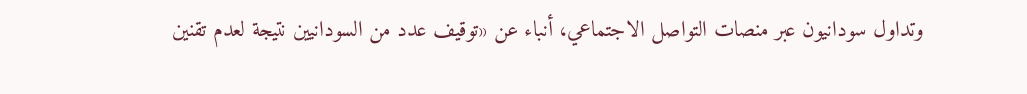وتداول سودانيون عبر منصات التواصل الاجتماعي، أنباء عن «توقيف عدد من السودانيين نتيجة لعدم تقنين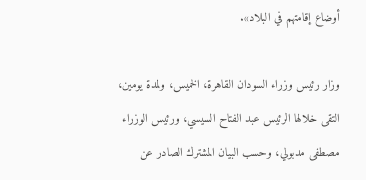أوضاع إقامتهم في البلاد».

وزار رئيس وزراء السودان القاهرة، الخميس، ولمدة يومين، التقى خلالها الرئيس عبد الفتاح السيسي، ورئيس الوزراء مصطفى مدبولي، وحسب البيان المشترك الصادر عن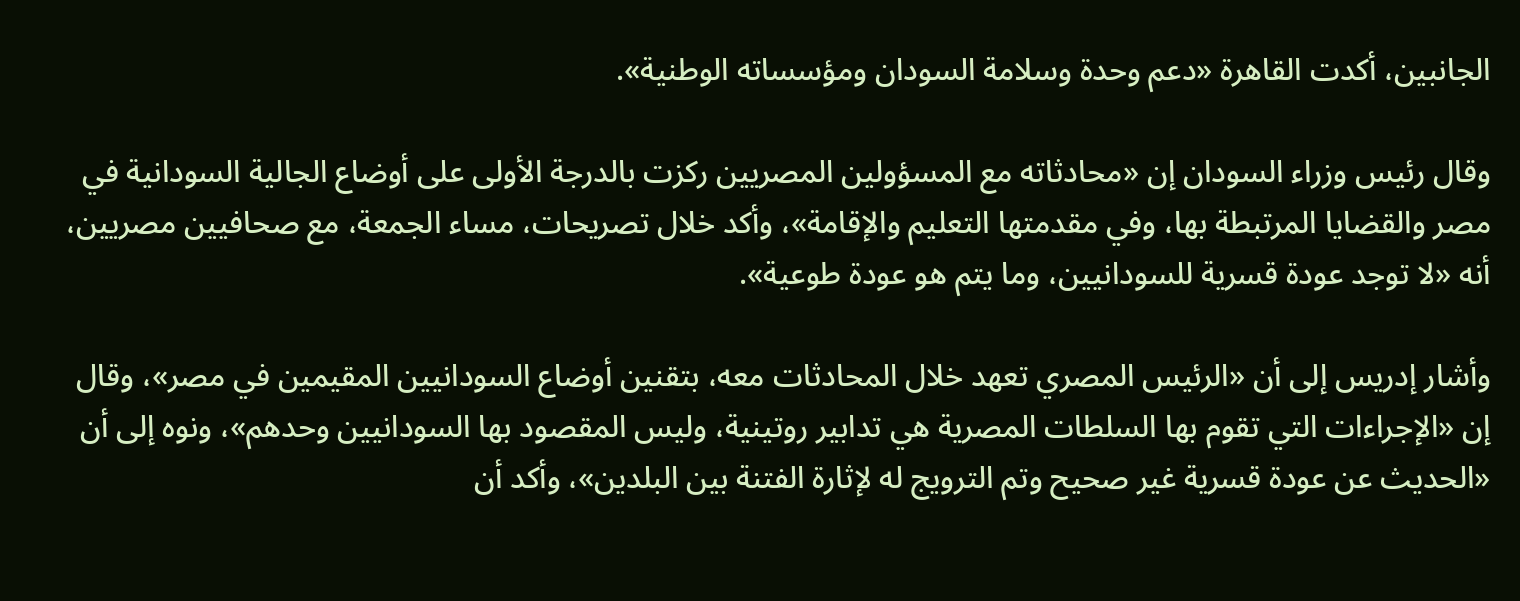الجانبين، أكدت القاهرة «دعم وحدة وسلامة السودان ومؤسساته الوطنية».

وقال رئيس وزراء السودان إن «محادثاته مع المسؤولين المصريين ركزت بالدرجة الأولى على أوضاع الجالية السودانية في مصر والقضايا المرتبطة بها، وفي مقدمتها التعليم والإقامة»، وأكد خلال تصريحات، مساء الجمعة، مع صحافيين مصريين، أنه «لا توجد عودة قسرية للسودانيين، وما يتم هو عودة طوعية».

وأشار إدريس إلى أن «الرئيس المصري تعهد خلال المحادثات معه، بتقنين أوضاع السودانيين المقيمين في مصر»، وقال إن «الإجراءات التي تقوم بها السلطات المصرية هي تدابير روتينية، وليس المقصود بها السودانيين وحدهم»، ونوه إلى أن «الحديث عن عودة قسرية غير صحيح وتم الترويج له لإثارة الفتنة بين البلدين»، وأكد أن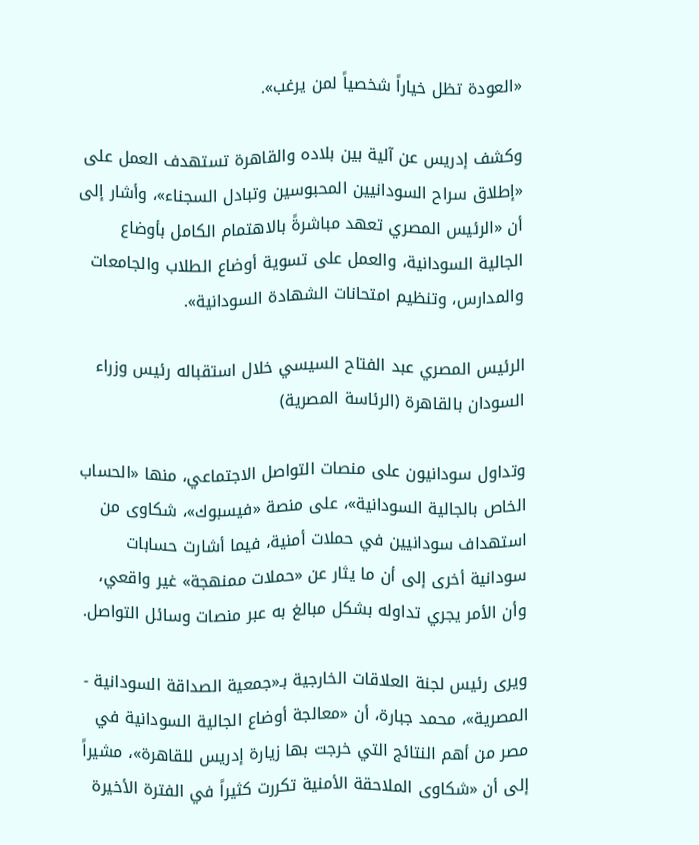«العودة تظل خياراً شخصياً لمن يرغب».

وكشف إدريس عن آلية بين بلاده والقاهرة تستهدف العمل على «إطلاق سراح السودانيين المحبوسين وتبادل السجناء»، وأشار إلى أن «الرئيس المصري تعهد مباشرةً بالاهتمام الكامل بأوضاع الجالية السودانية، والعمل على تسوية أوضاع الطلاب والجامعات والمدارس، وتنظيم امتحانات الشهادة السودانية».

الرئيس المصري عبد الفتاح السيسي خلال استقباله رئيس وزراء السودان بالقاهرة (الرئاسة المصرية)

وتداول سودانيون على منصات التواصل الاجتماعي، منها «الحساب الخاص بالجالية السودانية»، على منصة «فيسبوك»، شكاوى من استهداف سودانيين في حملات أمنية، فيما أشارت حسابات سودانية أخرى إلى أن ما يثار عن «حملات ممنهجة» غير واقعي، وأن الأمر يجري تداوله بشكل مبالغ به عبر منصات وسائل التواصل.

ويرى رئيس لجنة العلاقات الخارجية بـ«جمعية الصداقة السودانية - المصرية»، محمد جبارة، أن «معالجة أوضاع الجالية السودانية في مصر من أهم النتائج التي خرجت بها زيارة إدريس للقاهرة»، مشيراً إلى أن «شكاوى الملاحقة الأمنية تكررت كثيراً في الفترة الأخيرة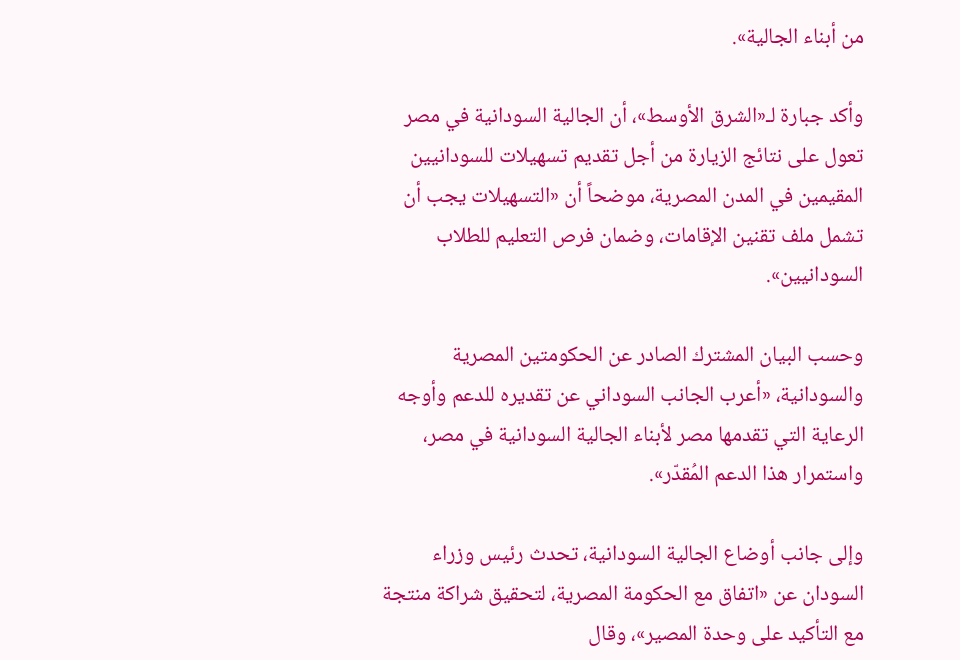من أبناء الجالية».

وأكد جبارة لـ«الشرق الأوسط»، أن الجالية السودانية في مصر تعول على نتائج الزيارة من أجل تقديم تسهيلات للسودانيين المقيمين في المدن المصرية، موضحاً أن «التسهيلات يجب أن تشمل ملف تقنين الإقامات، وضمان فرص التعليم للطلاب السودانيين».

وحسب البيان المشترك الصادر عن الحكومتين المصرية والسودانية، «أعرب الجانب السوداني عن تقديره للدعم وأوجه الرعاية التي تقدمها مصر لأبناء الجالية السودانية في مصر، واستمرار هذا الدعم المُقدّر».

وإلى جانب أوضاع الجالية السودانية، تحدث رئيس وزراء السودان عن «اتفاق مع الحكومة المصرية، لتحقيق شراكة منتجة مع التأكيد على وحدة المصير»، وقال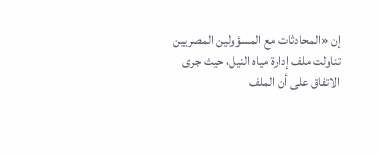إن «المحادثات مع المسؤولين المصريين تناولت ملف إدارة مياه النيل، حيث جرى الاتفاق على أن الملف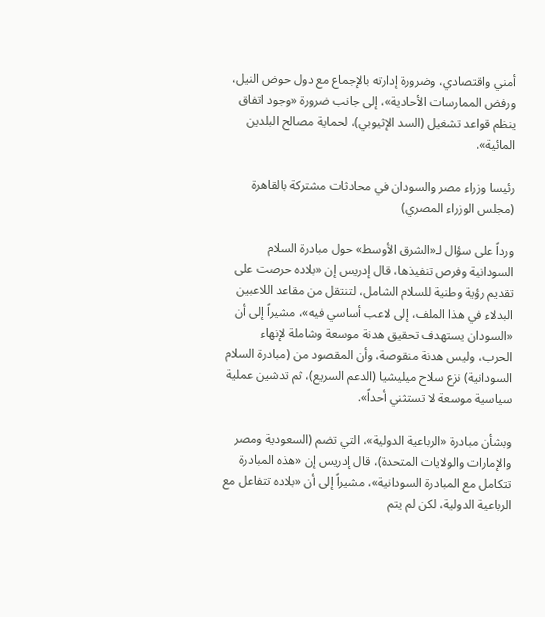أمني واقتصادي، وضرورة إدارته بالإجماع مع دول حوض النيل، ورفض الممارسات الأحادية»، إلى جانب ضرورة «وجود اتفاق ينظم قواعد تشغيل (السد الإثيوبي)، لحماية مصالح البلدين المائية».

رئيسا وزراء مصر والسودان في محادثات مشتركة بالقاهرة (مجلس الوزراء المصري)

ورداً على سؤال لـ«الشرق الأوسط» حول مبادرة السلام السودانية وفرص تنفيذها، قال إدريس إن «بلاده حرصت على تقديم رؤية وطنية للسلام الشامل، لتنتقل من مقاعد اللاعبين البدلاء في هذا الملف، إلى لاعب أساسي فيه»، مشيراً إلى أن «السودان يستهدف تحقيق هدنة موسعة وشاملة لإنهاء الحرب، وليس هدنة منقوصة، وأن المقصود من (مبادرة السلام السودانية) نزع سلاح ميليشيا (الدعم السريع)، ثم تدشين عملية سياسية موسعة لا تستثني أحداً».

وبشأن مبادرة «الرباعية الدولية»، التي تضم (السعودية ومصر والإمارات والولايات المتحدة)، قال إدريس إن «هذه المبادرة تتكامل مع المبادرة السودانية»، مشيراً إلى أن «بلاده تتفاعل مع الرباعية الدولية، لكن لم يتم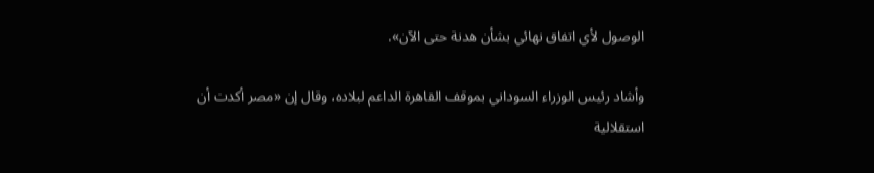الوصول لأي اتفاق نهائي بشأن هدنة حتى الآن».

وأشاد رئيس الوزراء السوداني بموقف القاهرة الداعم لبلاده، وقال إن «مصر أكدت أن استقلالية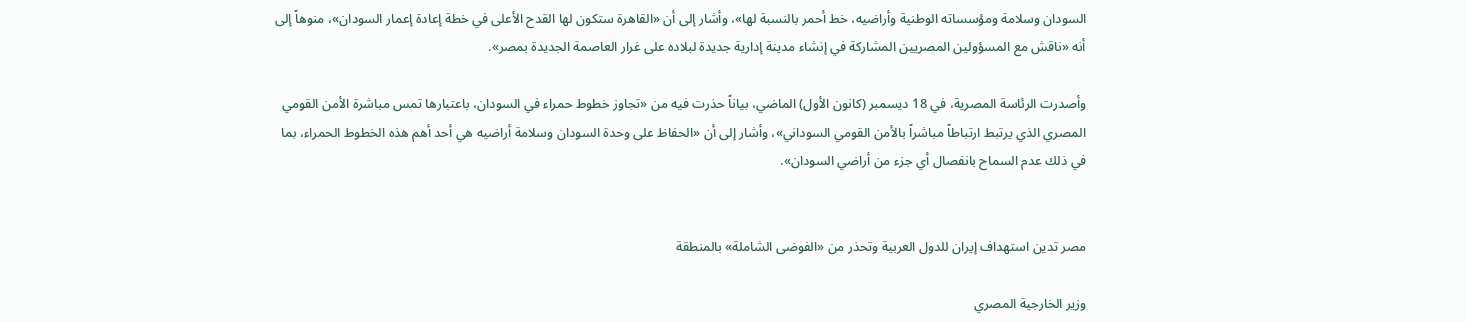السودان وسلامة ومؤسساته الوطنية وأراضيه، خط أحمر بالنسبة لها»، وأشار إلى أن «القاهرة ستكون لها القدح الأعلى في خطة إعادة إعمار السودان»، منوهاً إلى أنه «ناقش مع المسؤولين المصريين المشاركة في إنشاء مدينة إدارية جديدة لبلاده على غرار العاصمة الجديدة بمصر».

وأصدرت الرئاسة المصرية، في 18 ديسمبر (كانون الأول) الماضي، بياناً حذرت فيه من «تجاوز خطوط حمراء في السودان، باعتبارها تمس مباشرة الأمن القومي المصري الذي يرتبط ارتباطاً مباشراً بالأمن القومي السوداني»، وأشار إلى أن «الحفاظ على وحدة السودان وسلامة أراضيه هي أحد أهم هذه الخطوط الحمراء، بما في ذلك عدم السماح بانفصال أي جزء من أراضي السودان».


مصر تدين استهداف إيران للدول العربية وتحذر من «الفوضى الشاملة» بالمنطقة

وزير الخارجية المصري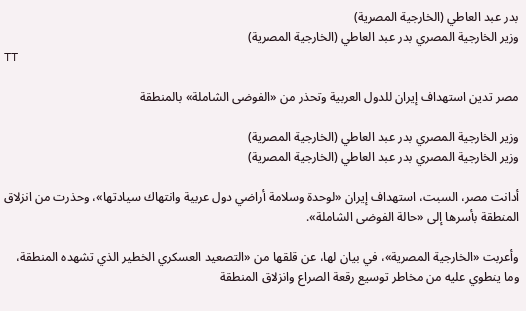بدر عبد العاطي (الخارجية المصرية)
وزير الخارجية المصري بدر عبد العاطي (الخارجية المصرية)
TT

مصر تدين استهداف إيران للدول العربية وتحذر من «الفوضى الشاملة» بالمنطقة

وزير الخارجية المصري بدر عبد العاطي (الخارجية المصرية)
وزير الخارجية المصري بدر عبد العاطي (الخارجية المصرية)

أدانت مصر، السبت، استهداف إيران «لوحدة وسلامة أراضي دول عربية وانتهاك سيادتها»، وحذرت من انزلاق المنطقة بأسرها إلى «حالة الفوضى الشاملة».

وأعربت «الخارجية المصرية»، في بيان لها، عن قلقها من «التصعيد العسكري الخطير الذي تشهده المنطقة، وما ينطوي عليه من مخاطر توسيع رقعة الصراع وانزلاق المنطقة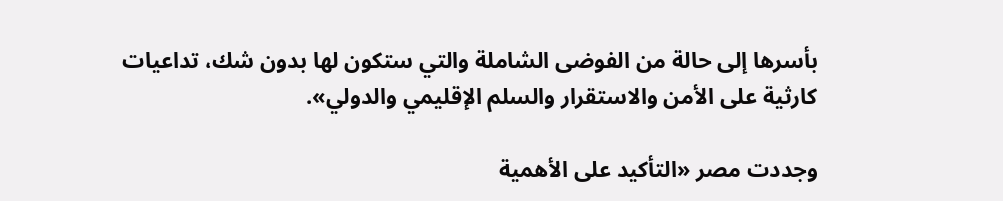بأسرها إلى حالة من الفوضى الشاملة والتي ستكون لها بدون شك، تداعيات كارثية على الأمن والاستقرار والسلم الإقليمي والدولي».

وجددت مصر «التأكيد على الأهمية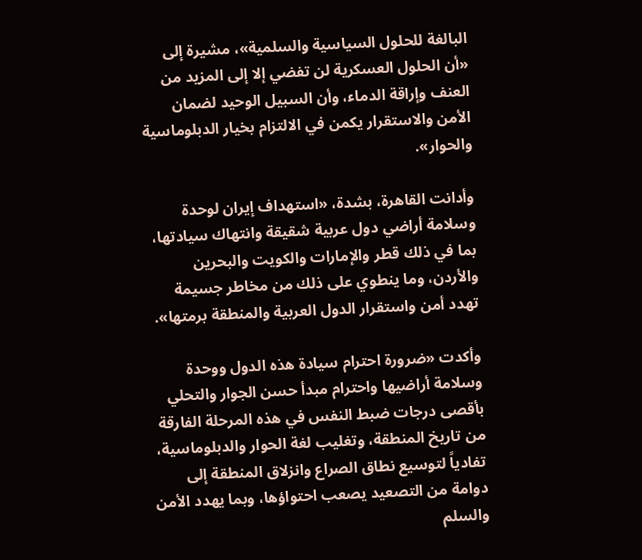البالغة للحلول السياسية والسلمية»، مشيرة إلى «أن الحلول العسكرية لن تفضي إلا إلى المزيد من العنف وإراقة الدماء، وأن السبيل الوحيد لضمان الأمن والاستقرار يكمن في الالتزام بخيار الدبلوماسية والحوار».

وأدانت القاهرة، بشدة، «استهداف إيران لوحدة وسلامة أراضي دول عربية شقيقة وانتهاك سيادتها، بما في ذلك قطر والإمارات والكويت والبحرين والأردن، وما ينطوي على ذلك من مخاطر جسيمة تهدد أمن واستقرار الدول العربية والمنطقة برمتها».

وأكدت «ضرورة احترام سيادة هذه الدول ووحدة وسلامة أراضيها واحترام مبدأ حسن الجوار والتحلي بأقصى درجات ضبط النفس في هذه المرحلة الفارقة من تاريخ المنطقة، وتغليب لغة الحوار والدبلوماسية، تفادياً لتوسيع نطاق الصراع وانزلاق المنطقة إلى دوامة من التصعيد يصعب احتواؤها، وبما يهدد الأمن والسلم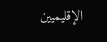الإقليميين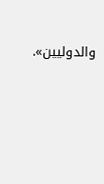والدوليين».